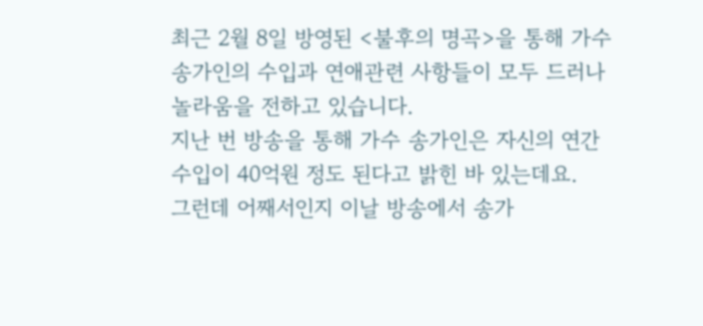최근 2월 8일 방영된 <불후의 명곡>을 통해 가수 송가인의 수입과 연애관련 사항들이 모두 드러나 놀라움을 전하고 있습니다.
지난 번 방송을 통해 가수 송가인은 자신의 연간 수입이 40억원 정도 된다고 밝힌 바 있는데요.
그런데 어째서인지 이날 방송에서 송가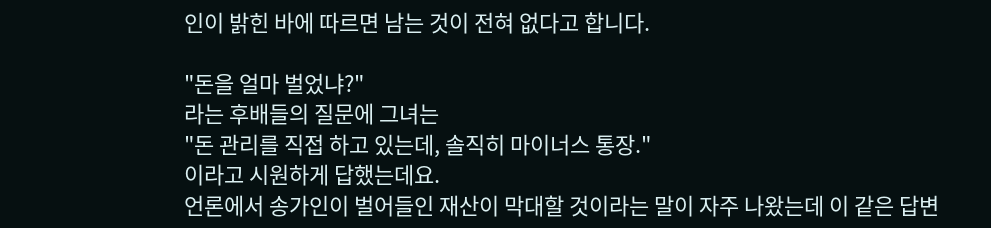인이 밝힌 바에 따르면 남는 것이 전혀 없다고 합니다.

"돈을 얼마 벌었냐?"
라는 후배들의 질문에 그녀는
"돈 관리를 직접 하고 있는데, 솔직히 마이너스 통장."
이라고 시원하게 답했는데요.
언론에서 송가인이 벌어들인 재산이 막대할 것이라는 말이 자주 나왔는데 이 같은 답변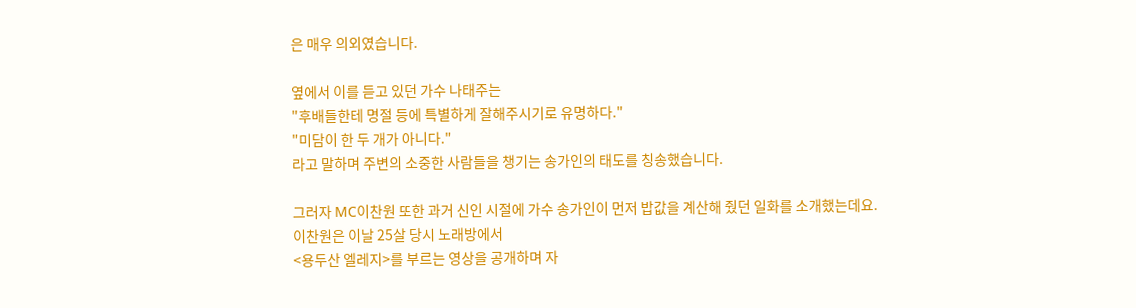은 매우 의외였습니다.

옆에서 이를 듣고 있던 가수 나태주는
"후배들한테 명절 등에 특별하게 잘해주시기로 유명하다."
"미담이 한 두 개가 아니다."
라고 말하며 주변의 소중한 사람들을 챙기는 송가인의 태도를 칭송했습니다.

그러자 MC이찬원 또한 과거 신인 시절에 가수 송가인이 먼저 밥값을 계산해 줬던 일화를 소개했는데요.
이찬원은 이날 25살 당시 노래방에서
<용두산 엘레지>를 부르는 영상을 공개하며 자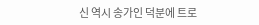신 역시 송가인 덕분에 트로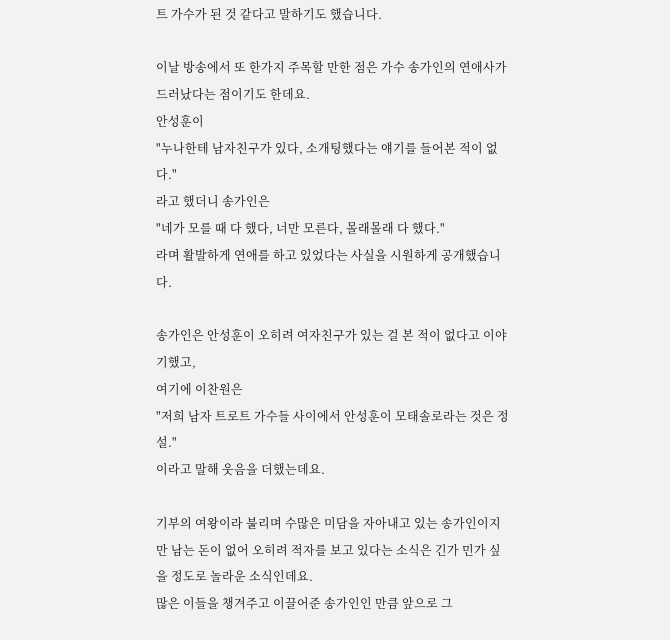트 가수가 된 것 같다고 말하기도 했습니다.

이날 방송에서 또 한가지 주목할 만한 점은 가수 송가인의 연애사가 드러났다는 점이기도 한데요.
안성훈이
"누나한테 남자친구가 있다, 소개팅했다는 얘기를 들어본 적이 없다."
라고 했더니 송가인은
"네가 모를 때 다 했다, 너만 모른다, 몰래몰래 다 했다."
라며 활발하게 연애를 하고 있었다는 사실을 시원하게 공개했습니다.

송가인은 안성훈이 오히려 여자친구가 있는 걸 본 적이 없다고 이야기했고,
여기에 이찬원은
"저희 남자 트로트 가수들 사이에서 안성훈이 모태솔로라는 것은 정설."
이라고 말해 웃음을 더했는데요.

기부의 여왕이라 불리며 수많은 미담을 자아내고 있는 송가인이지만 남는 돈이 없어 오히려 적자를 보고 있다는 소식은 긴가 민가 싶을 정도로 놀라운 소식인데요.
많은 이들을 챙겨주고 이끌어준 송가인인 만큼 앞으로 그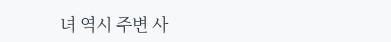녀 역시 주변 사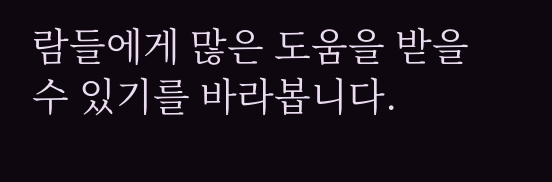람들에게 많은 도움을 받을 수 있기를 바라봅니다.